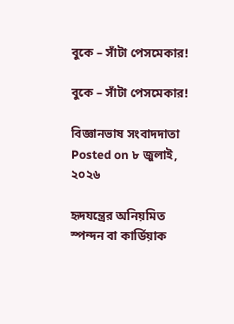বুকে – সাঁটা পেসমেকার!

বুকে – সাঁটা পেসমেকার!

বিজ্ঞানভাষ সংবাদদাতা
Posted on ৮ জুলাই, ২০২৬

হৃদযন্ত্রের অনিয়মিত স্পন্দন বা কার্ডিয়াক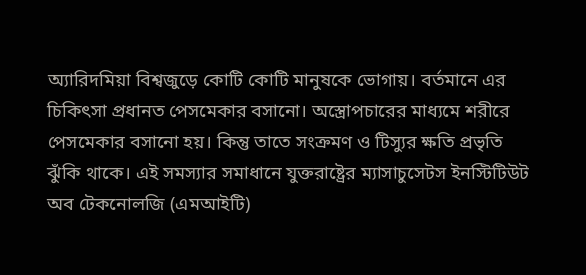অ্যারিদমিয়া বিশ্বজুড়ে কোটি কোটি মানুষকে ভোগায়। বর্তমানে এর চিকিৎসা প্রধানত পেসমেকার বসানো। অস্ত্রোপচারের মাধ্যমে শরীরে পেসমেকার বসানো হয়। কিন্তু তাতে সংক্রমণ ও টিস্যুর ক্ষতি প্রভৃতি ঝুঁকি থাকে। এই সমস্যার সমাধানে যুক্তরাষ্ট্রের ম্যাসাচুসেটস ইনস্টিটিউট অব টেকনোলজি (এমআইটি)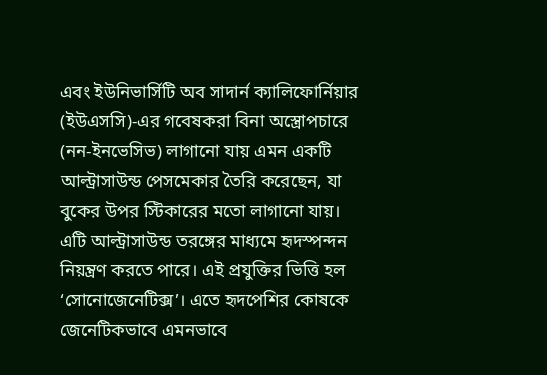এবং ইউনিভার্সিটি অব সাদার্ন ক্যালিফোর্নিয়ার (ইউএসসি)-এর গবেষকরা বিনা অস্ত্রোপচারে (নন-ইনভেসিভ) লাগানো যায় এমন একটি আল্ট্রাসাউন্ড পেসমেকার তৈরি করেছেন, যা বুকের উপর স্টিকারের মতো লাগানো যায়। এটি আল্ট্রাসাউন্ড তরঙ্গের মাধ্যমে হৃদস্পন্দন নিয়ন্ত্রণ করতে পারে। এই প্রযুক্তির ভিত্তি হল ‘সোনোজেনেটিক্স’। এতে হৃদপেশির কোষকে জেনেটিকভাবে এমনভাবে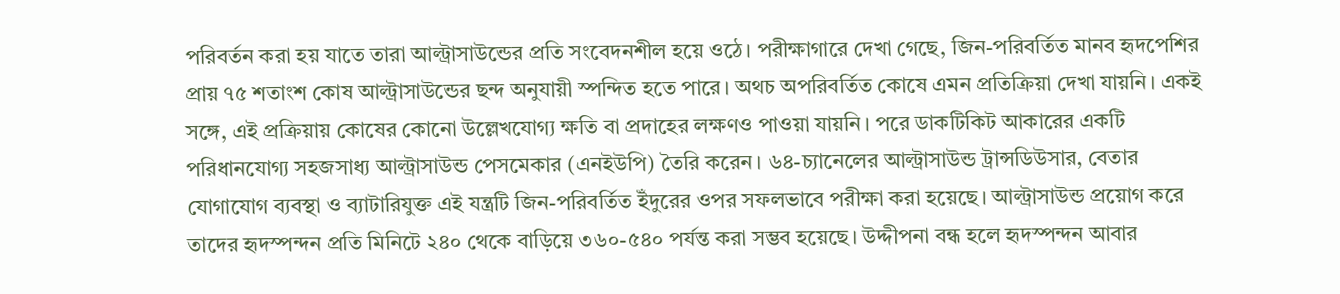পরিবর্তন করা হয় যাতে তারা আল্ট্রাসাউন্ডের প্রতি সংবেদনশীল হয়ে ওঠে। পরীক্ষাগারে দেখা গেছে, জিন-পরিবর্তিত মানব হৃদপেশির প্রায় ৭৫ শতাংশ কোষ আল্ট্রাসাউন্ডের ছন্দ অনুযায়ী স্পন্দিত হতে পারে। অথচ অপরিবর্তিত কোষে এমন প্রতিক্রিয়া দেখা যায়নি। একই সঙ্গে, এই প্রক্রিয়ায় কোষের কোনো উল্লেখযোগ্য ক্ষতি বা প্রদাহের লক্ষণও পাওয়া যায়নি। পরে ডাকটিকিট আকারের একটি পরিধানযোগ্য সহজসাধ্য আল্ট্রাসাউন্ড পেসমেকার (এনইউপি) তৈরি করেন। ৬৪-চ্যানেলের আল্ট্রাসাউন্ড ট্রান্সডিউসার, বেতার যোগাযোগ ব্যবস্থা ও ব্যাটারিযুক্ত এই যন্ত্রটি জিন-পরিবর্তিত ইঁদুরের ওপর সফলভাবে পরীক্ষা করা হয়েছে। আল্ট্রাসাউন্ড প্রয়োগ করে তাদের হৃদস্পন্দন প্রতি মিনিটে ২৪০ থেকে বাড়িয়ে ৩৬০-৫৪০ পর্যন্ত করা সম্ভব হয়েছে। উদ্দীপনা বন্ধ হলে হৃদস্পন্দন আবার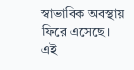স্বাভাবিক অবস্থায় ফিরে এসেছে। এই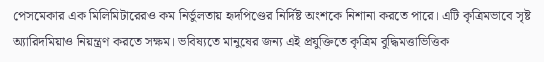পেসমেকার এক মিলিমিটারেরও কম নির্ভুলতায় হৃদপিণ্ডের নির্দিষ্ট অংশকে নিশানা করতে পারে। এটি কৃত্রিমভাবে সৃষ্ট অ্যারিদমিয়াও নিয়ন্ত্রণ করতে সক্ষম। ভবিষ্যতে মানুষের জন্য এই প্রযুক্তিতে কৃত্রিম বুদ্ধিমত্তাভিত্তিক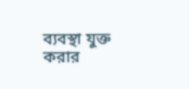ব্যবস্থা যুক্ত করার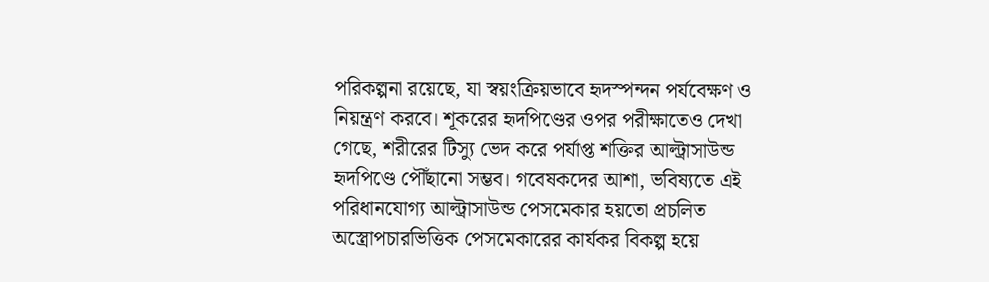পরিকল্পনা রয়েছে, যা স্বয়ংক্রিয়ভাবে হৃদস্পন্দন পর্যবেক্ষণ ও নিয়ন্ত্রণ করবে। শূকরের হৃদপিণ্ডের ওপর পরীক্ষাতেও দেখা গেছে, শরীরের টিস্যু ভেদ করে পর্যাপ্ত শক্তির আল্ট্রাসাউন্ড হৃদপিণ্ডে পৌঁছানো সম্ভব। গবেষকদের আশা, ভবিষ্যতে এই পরিধানযোগ্য আল্ট্রাসাউন্ড পেসমেকার হয়তো প্রচলিত অস্ত্রোপচারভিত্তিক পেসমেকারের কার্যকর বিকল্প হয়ে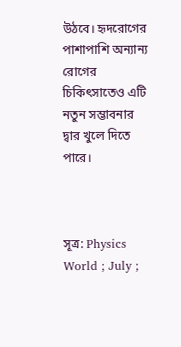উঠবে। হৃদরোগের পাশাপাশি অন্যান্য রোগের চিকিৎসাতেও এটি নতুন সম্ভাবনার দ্বার খুলে দিতে পারে।



সূত্র: Physics World ; July ;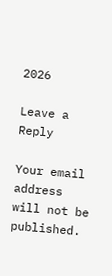2026

Leave a Reply

Your email address will not be published.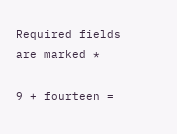Required fields are marked *

9 + fourteen =